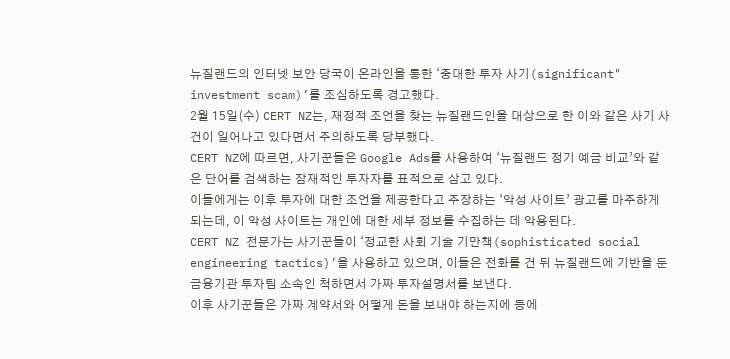뉴질랜드의 인터넷 보안 당국이 온라인을 통한 ‘중대한 투자 사기(significant" investment scam)’를 조심하도록 경고했다.
2월 15일(수) CERT NZ는, 재정적 조언을 찾는 뉴질랜드인을 대상으로 한 이와 같은 사기 사건이 일어나고 있다면서 주의하도록 당부했다.
CERT NZ에 따르면, 사기꾼들은 Google Ads를 사용하여 ‘뉴질랜드 정기 예금 비교’와 같은 단어를 검색하는 잠재적인 투자자를 표적으로 삼고 있다.
이들에게는 이후 투자에 대한 조언을 제공한다고 주장하는 ‘악성 사이트’ 광고를 마주하게 되는데, 이 악성 사이트는 개인에 대한 세부 정보를 수집하는 데 악용된다.
CERT NZ 전문가는 사기꾼들이 ‘정교한 사회 기술 기만책(sophisticated social engineering tactics)’을 사용하고 있으며, 이들은 전화를 건 뒤 뉴질랜드에 기반을 둔 금융기관 투자팀 소속인 척하면서 가짜 투자설명서를 보낸다.
이후 사기꾼들은 가짜 계약서와 어떻게 돈을 보내야 하는지에 등에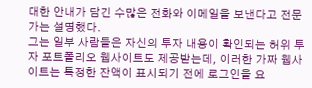대한 안내가 담긴 수많은 전화와 이메일을 보낸다고 전문가는 설명했다.
그는 일부 사람들은 자신의 투자 내용이 확인되는 허위 투자 포트폴리오 웹사이트도 제공받는데, 이러한 가짜 웹사이트는 특정한 잔액이 표시되기 전에 로그인을 요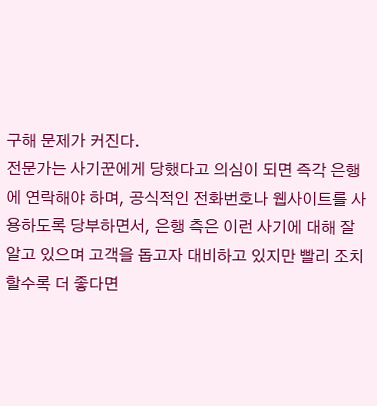구해 문제가 커진다.
전문가는 사기꾼에게 당했다고 의심이 되면 즉각 은행에 연락해야 하며, 공식적인 전화번호나 웹사이트를 사용하도록 당부하면서, 은행 측은 이런 사기에 대해 잘 알고 있으며 고객을 돕고자 대비하고 있지만 빨리 조치할수록 더 좋다면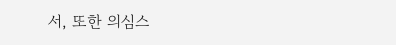서, 또한 의심스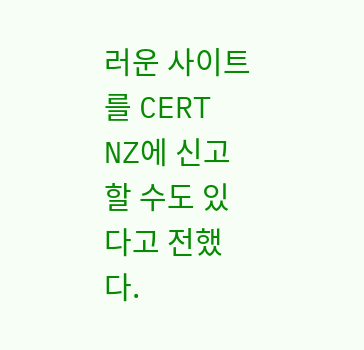러운 사이트를 CERT NZ에 신고할 수도 있다고 전했다.